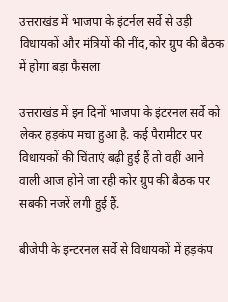उत्तराखंड में भाजपा के इंटर्नल सर्वे से उड़ी विधायकों और मंत्रियों की नींद,कोर ग्रुप की बैठक में होगा बड़ा फैसला

उत्तराखंड में इन दिनों भाजपा के इंटरनल सर्वे को लेकर हड़कंप मचा हुआ है. कई पैरामीटर पर विधायकों की चिंताएं बढ़ी हुई हैं तो वहीं आने वाली आज होने जा रही कोर ग्रुप की बैठक पर सबकी नजरें लगी हुई हैं.

बीजेपी के इन्टरनल सर्वे से विधायकों में हड़कंप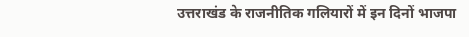उत्तराखंड के राजनीतिक गलियारों में इन दिनों भाजपा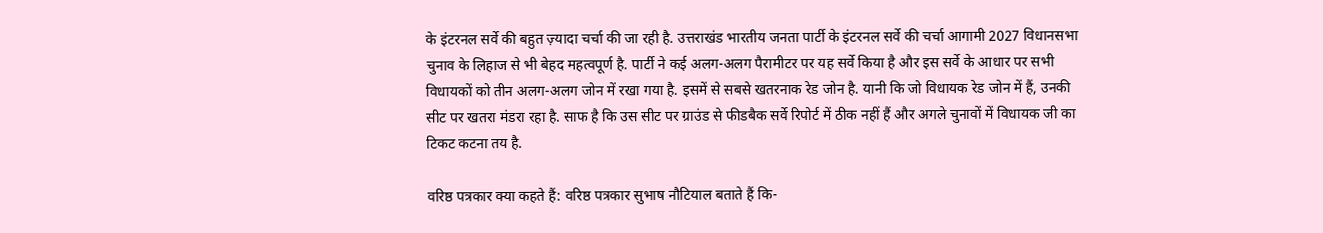के इंटरनल सर्वे की बहुत ज़्यादा चर्चा की जा रही है. उत्तराखंड भारतीय जनता पार्टी के इंटरनल सर्वे की चर्चा आगामी 2027 विधानसभा चुनाव के लिहाज से भी बेहद महत्वपूर्ण है. पार्टी ने कई अलग-अलग पैरामीटर पर यह सर्वे किया है और इस सर्वे के आधार पर सभी विधायकों को तीन अलग-अलग जोन में रखा गया है. इसमें से सबसे खतरनाक रेड जोन है. यानी कि जो विधायक रेड जोन में हैं, उनकी सीट पर खतरा मंडरा रहा है. साफ है कि उस सीट पर ग्राउंड से फीडबैक सर्वे रिपोर्ट में ठीक नहीं हैं और अगले चुनावों में विधायक जी का टिकट कटना तय है.

वरिष्ठ पत्रकार क्या कहते हैं: वरिष्ठ पत्रकार सुभाष नौटियाल बताते हैं कि-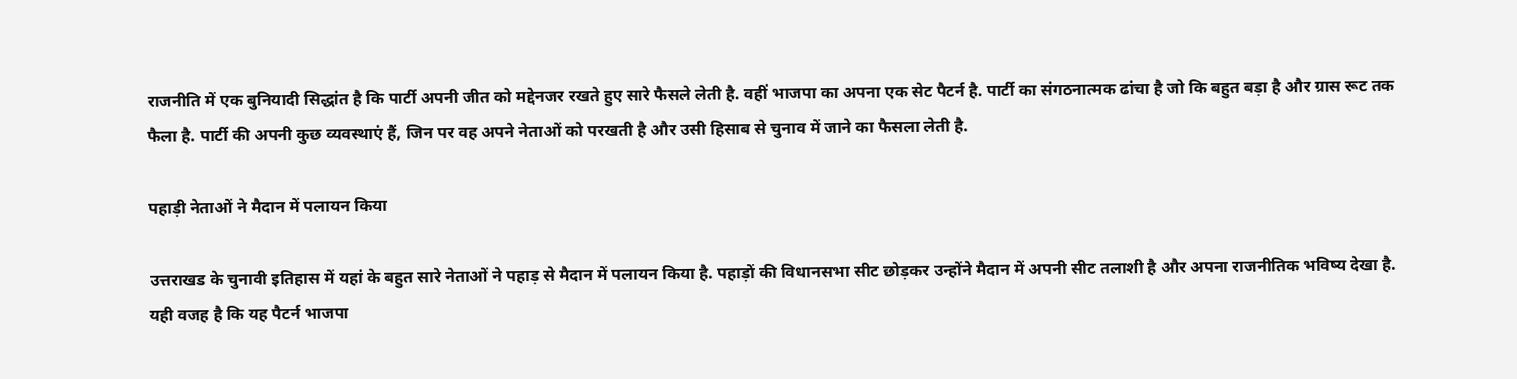राजनीति में एक बुनियादी सिद्धांत है कि पार्टी अपनी जीत को मद्देनजर रखते हुए सारे फैसले लेती है. वहीं भाजपा का अपना एक सेट पैटर्न है. पार्टी का संगठनात्मक ढांचा है जो कि बहुत बड़ा है और ग्रास रूट तक फैला है. पार्टी की अपनी कुछ व्यवस्थाएं हैं, जिन पर वह अपने नेताओं को परखती है और उसी हिसाब से चुनाव में जाने का फैसला लेती है.

पहाड़ी नेताओं ने मैदान में पलायन किया

उत्तराखड के चुनावी इतिहास में यहां के बहुत सारे नेताओं ने पहाड़ से मैदान में पलायन किया है. पहाड़ों की विधानसभा सीट छोड़कर उन्होंने मैदान में अपनी सीट तलाशी है और अपना राजनीतिक भविष्य देखा है. यही वजह है कि यह पैटर्न भाजपा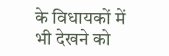के विधायकों में भी देखने को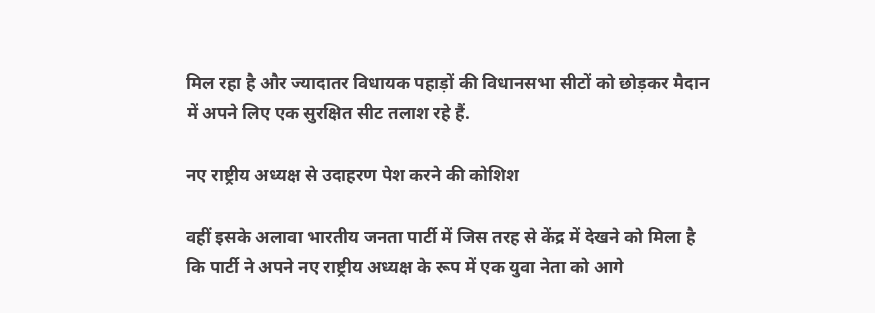मिल रहा है और ज्यादातर विधायक पहाड़ों की विधानसभा सीटों को छोड़कर मैदान में अपने लिए एक सुरक्षित सीट तलाश रहे हैं.

नए राष्ट्रीय अध्यक्ष से उदाहरण पेश करने की कोशिश

वहीं इसके अलावा भारतीय जनता पार्टी में जिस तरह से केंद्र में देखने को मिला है कि पार्टी ने अपने नए राष्ट्रीय अध्यक्ष के रूप में एक युवा नेता को आगे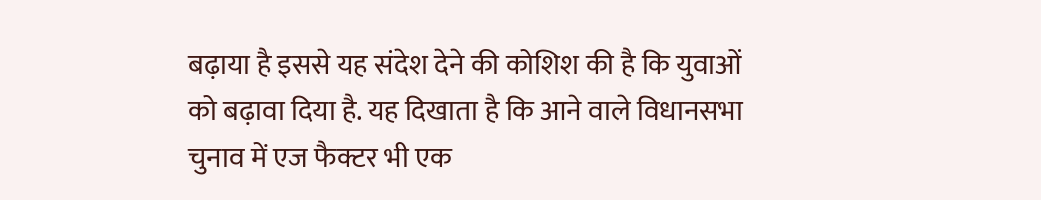बढ़ाया है इससे यह संदेश देने की कोशिश की है कि युवाओं को बढ़ावा दिया है. यह दिखाता है कि आने वाले विधानसभा चुनाव में एज फैक्टर भी एक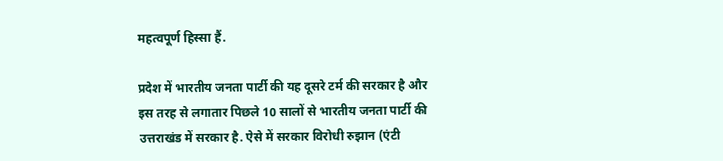महत्वपूर्ण हिस्सा हैं.

प्रदेश में भारतीय जनता पार्टी की यह दूसरे टर्म की सरकार है और इस तरह से लगातार पिछले 10 सालों से भारतीय जनता पार्टी की उत्तराखंड में सरकार है. ऐसे में सरकार विरोधी रुझान (एंटी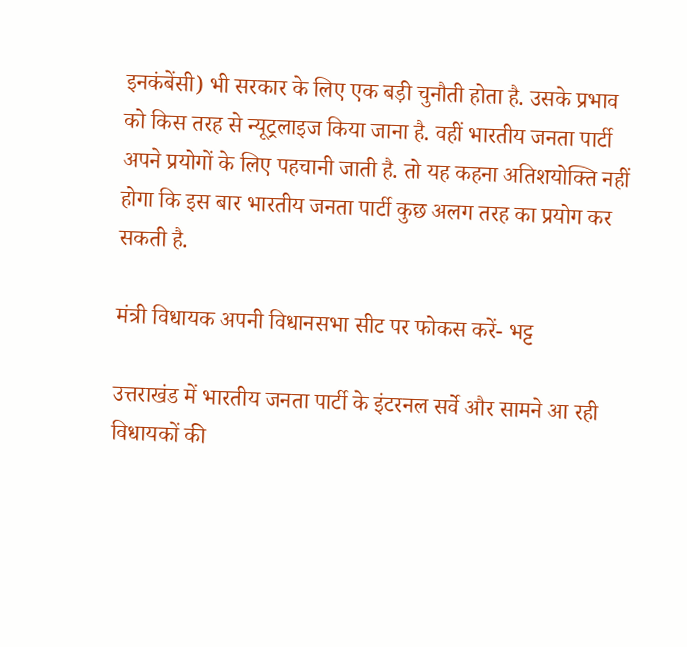इनकंबेंसी) भी सरकार के लिए एक बड़ी चुनौती होता है. उसके प्रभाव को किस तरह से न्यूट्रलाइज किया जाना है. वहीं भारतीय जनता पार्टी अपने प्रयोगों के लिए पहचानी जाती है. तो यह कहना अतिशयोक्ति नहीं होगा कि इस बार भारतीय जनता पार्टी कुछ अलग तरह का प्रयोग कर सकती है.

मंत्री विधायक अपनी विधानसभा सीट पर फोकस करें- भट्ट

उत्तराखंड में भारतीय जनता पार्टी के इंटरनल सर्वे और सामने आ रही विधायकों की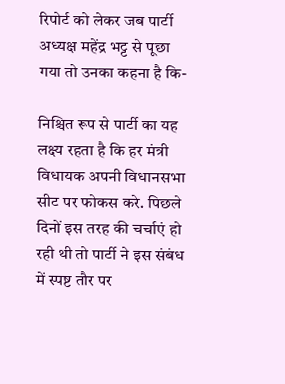रिपोर्ट को लेकर जब पार्टी अध्यक्ष महेंद्र भट्ट से पूछा गया तो उनका कहना है कि-

निश्चित रूप से पार्टी का यह लक्ष्य रहता है कि हर मंत्री विधायक अपनी विधानसभा सीट पर फोकस करे. पिछले दिनों इस तरह की चर्चाएं हो रही थी तो पार्टी ने इस संबंध में स्पष्ट तौर पर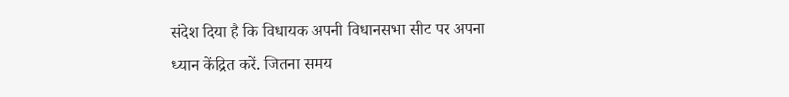संदेश दिया है कि विधायक अपनी विधानसभा सीट पर अपना ध्यान केंद्रित करें. जितना समय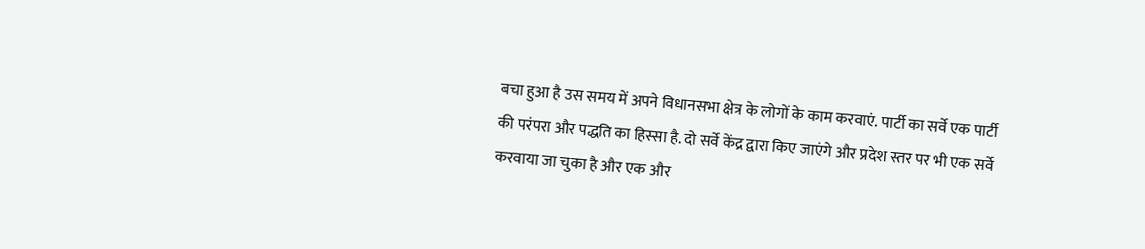बचा हुआ है उस समय में अपने विधानसभा क्षेत्र के लोगों के काम करवाएं. पार्टी का सर्वे एक पार्टी की परंपरा और पद्धति का हिस्सा है. दो सर्वे केंद्र द्वारा किए जाएंगे और प्रदेश स्तर पर भी एक सर्वे करवाया जा चुका है और एक और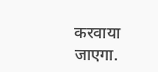करवाया जाएगा.